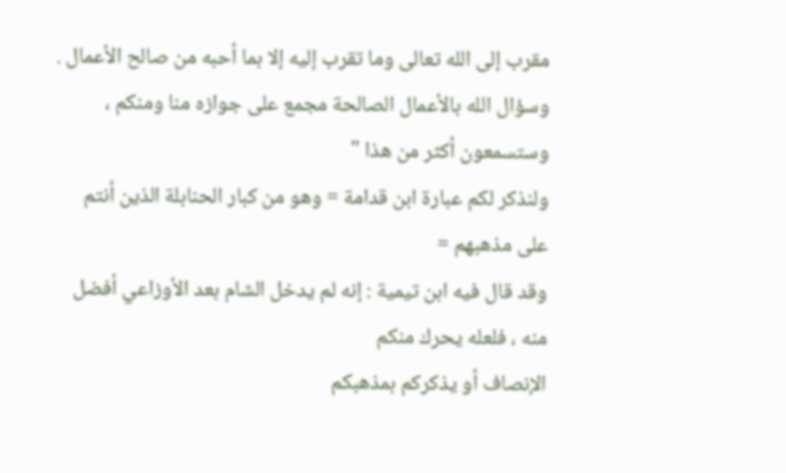مقرب إلى الله تعالى وما تقرب إليه إلا بما أحبه من صالح الأعمال .
وسؤال الله بالأعمال الصالحة مجمع على جوازه منا ومنكم ، وستسمعون أكثر من هذا "
ولنذكر لكم عبارة ابن قدامة = وهو من كبار الحنابلة الذين أنتم على مذهبهم =
وقد قال فيه ابن تيمية : إنه لم يدخل الشام بعد الأوزاعي أفضل منه ، فلعله يحرك منكم
الإنصاف أو يذكركم بمذهبكم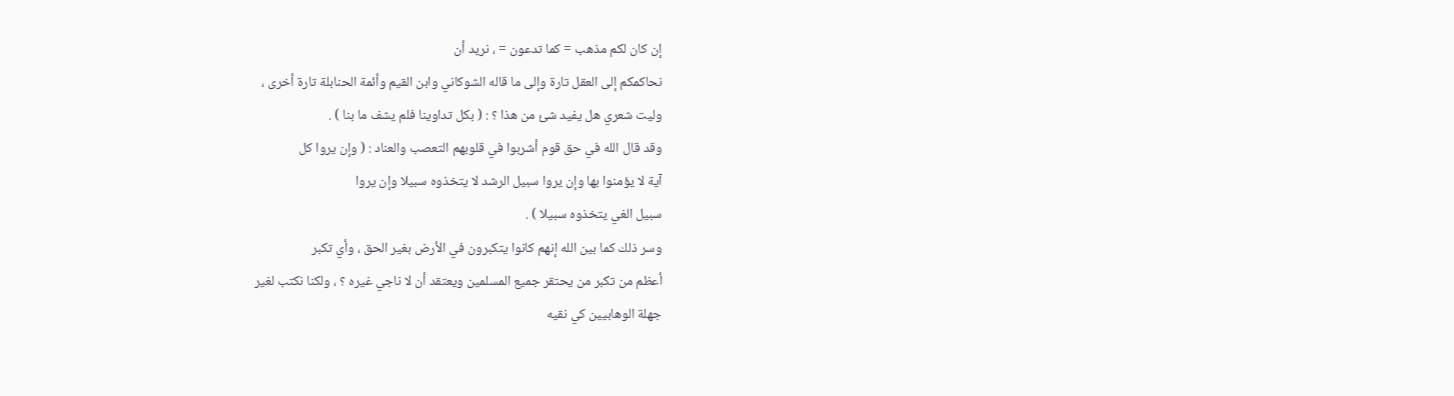إن كان لكم مذهب = كما تدعون = ، نريد أن
نحاكمكم إلى العقل تارة وإلى ما قاله الشوكاني وابن القيم وأئمة الحنابلة تارة أخرى ،
وليت شعري هل يفيد شئ من هذا ؟ : ( بكل تداوينا فلم يشف ما بنا ) .
وقد قال الله في حق قوم أشربوا في قلوبهم التعصب والعناد : ( وإن يروا كل
آية لا يؤمنوا بها وإن يروا سبيل الرشد لا يتخذوه سبيلا وإن يروا
سبيل الغي يتخذوه سبيلا ) .
وسر ذلك كما بين الله إنهم كانوا يتكبرون في الأرض بغير الحق ، وأي تكبر
أعظم من تكبر من يحتقر جميع المسلمين ويعتقد أن لا ناجي غيره ؟ ، ولكنا نكتب لغير
جهلة الوهابيين كي نقيه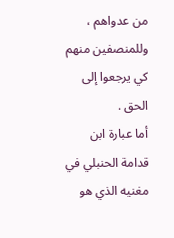من عدواهم ، وللمنصفين منهم كي يرجعوا إلى الحق .
أما عبارة ابن قدامة الحنبلي في مغنيه الذي هو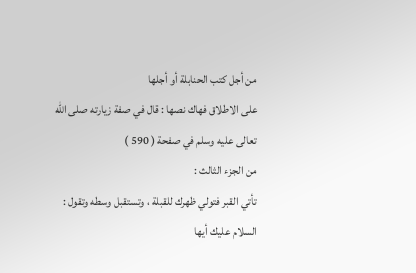من أجل كتب الحنابلة أو أجلها
على الاطلاق فهاك نصها : قال في صفة زيارته صلى الله تعالى عليه وسلم في صفحة ( 590 )
من الجزء الثالث :
تأتي القبر فتولي ظهرك للقبلة ، وتستقبل وسطه وتقول : السلام عليك أيها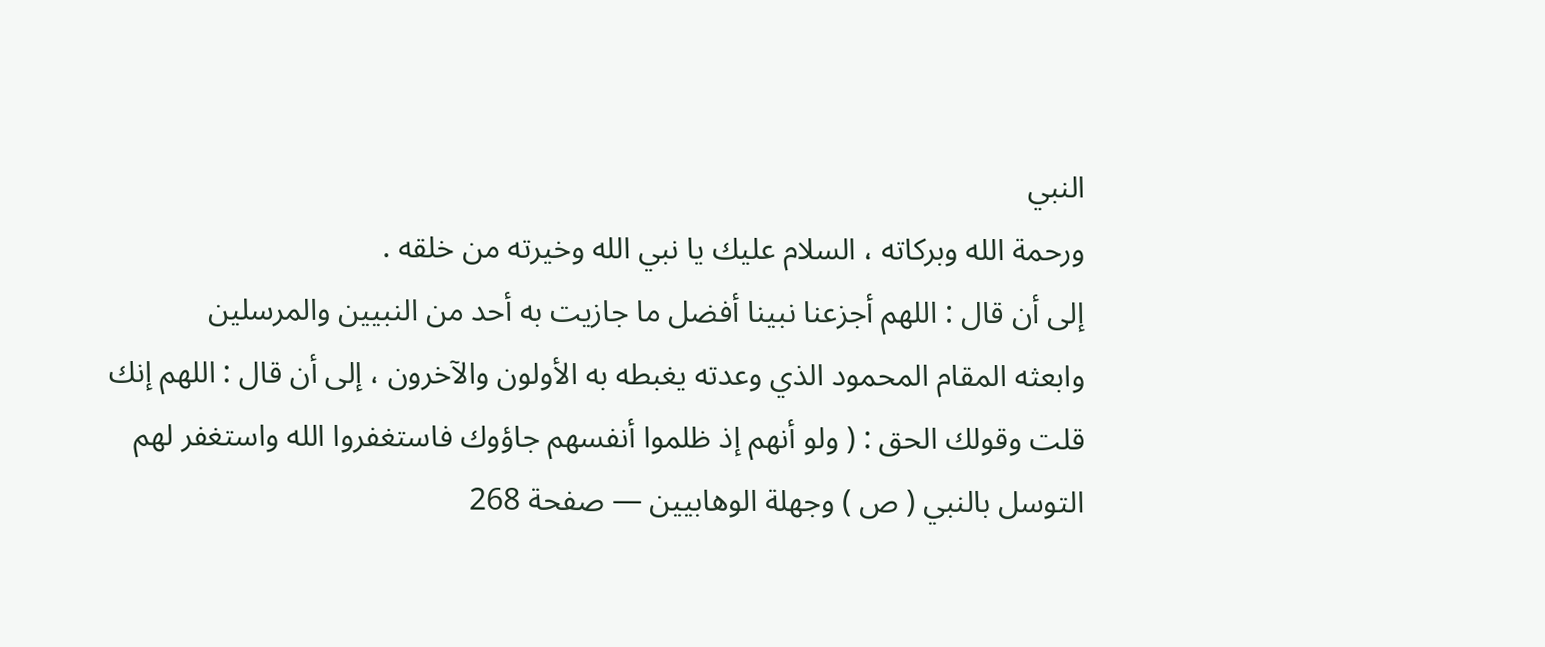النبي
ورحمة الله وبركاته ، السلام عليك يا نبي الله وخيرته من خلقه .
إلى أن قال : اللهم أجزعنا نبينا أفضل ما جازيت به أحد من النبيين والمرسلين
وابعثه المقام المحمود الذي وعدته يغبطه به الأولون والآخرون ، إلى أن قال : اللهم إنك
قلت وقولك الحق : ( ولو أنهم إذ ظلموا أنفسهم جاؤوك فاستغفروا الله واستغفر لهم
التوسل بالنبي ( ص ) وجهلة الوهابيين — صفحة 268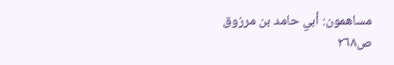مساهمون: أبي حامد بن مرزوق
ص٢٦٨